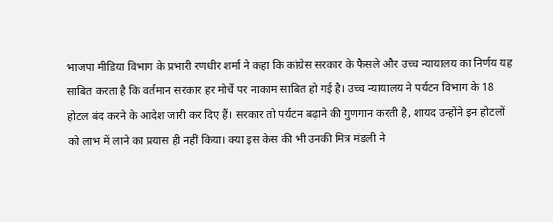भाजपा मीडिया विभाग के प्रभारी रणधीर शर्मा ने कहा कि कांग्रेस सरकार के फैसले और उच्च न्यायालय का निर्णय यह साबित करता है कि वर्तमान सरकार हर मोर्चे पर नाकाम साबित हो गई है। उच्च न्यायालय ने पर्यटन विभाग के 18 होटल बंद करने के आदेश जारी कर दिए हैं। सरकार तो पर्यटन बढ़ाने की गुणगान करती है, शायद उन्होंने इन होटलों को लाभ में लाने का प्रयास ही नहीं किया। क्या इस केस की भी उनकी मित्र मंडली ने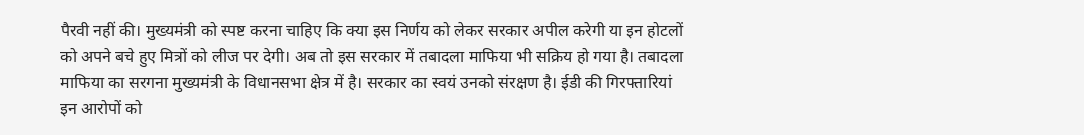पैरवी नहीं की। मुख्यमंत्री को स्पष्ट करना चाहिए कि क्या इस निर्णय को लेकर सरकार अपील करेगी या इन होटलों को अपने बचे हुए मित्रों को लीज पर देगी। अब तो इस सरकार में तबादला माफिया भी सक्रिय हो गया है। तबादला माफिया का सरगना मुख्यमंत्री के विधानसभा क्षेत्र में है। सरकार का स्वयं उनको संरक्षण है। ईडी की गिरफ्तारियां इन आरोपों को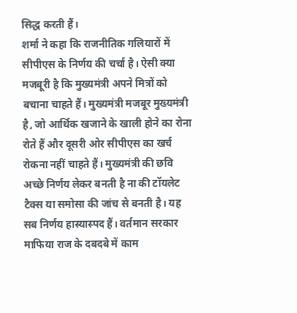सिद्ध करती हैं।
शर्मा ने कहा कि राजनीतिक गलियारों में सीपीएस के निर्णय की चर्चा है। ऐसी क्या मजबूरी है कि मुख्यमंत्री अपने मित्रों को बचाना चाहते हैं। मुख्यमंत्री मजबूर मुख्यमंत्री है, जो आर्थिक खजाने के खाली होने का रोना रोते हैं और दूसरी ओर सीपीएस का खर्च रोकना नहीं चाहते हैं। मुख्यमंत्री की छवि अच्छे निर्णय लेकर बनती है ना की टॉयलेट टैक्स या समोसा की जांच से बनती है। यह सब निर्णय हास्यास्पद हैं। वर्तमान सरकार माफिया राज के दबदबे में काम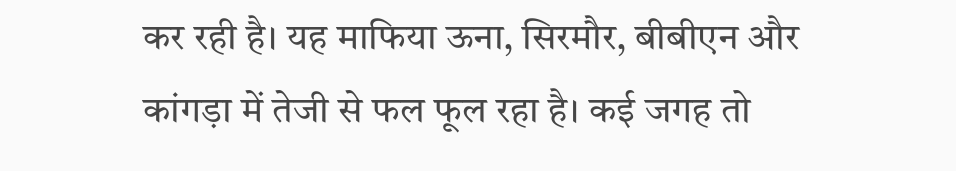कर रही है। यह माफिया ऊना, सिरमौर, बीबीएन और कांगड़ा में तेजी से फल फूल रहा है। कई जगह तो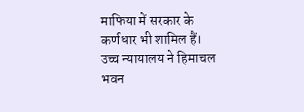माफिया में सरकार के कर्णधार भी शामिल हैं। उच्च न्यायालय ने हिमाचल भवन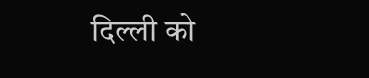दिल्ली को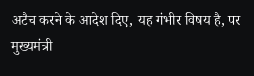अटैच करने के आदेश दिए, यह गंभीर विषय है, पर मुख्यमंत्री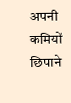अपनी कमियों छिपाने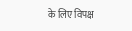के लिए विपक्ष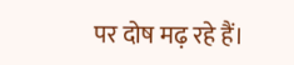पर दोष मढ़ रहे हैं।